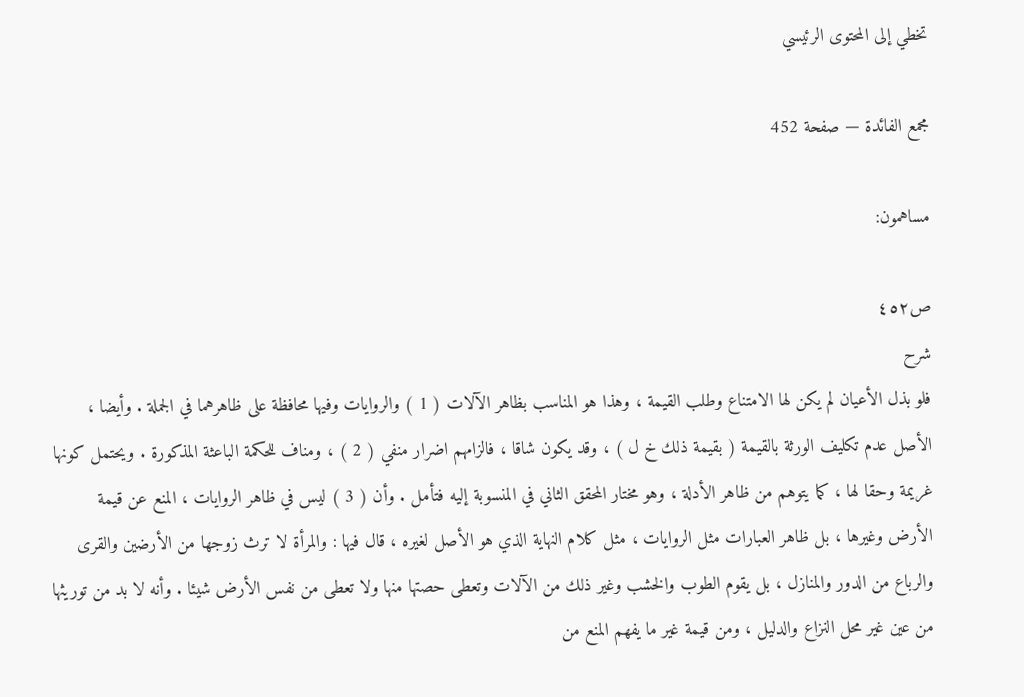تخطي إلى المحتوى الرئيسي

مجمع الفائدة — صفحة 452

مساهمون:

ص٤٥٢
شرح
فلو بذل الأعيان لم يكن لها الامتناع وطلب القيمة ، وهذا هو المناسب بظاهر الآلات ( 1 ) والروايات وفيها محافظة على ظاهرهما في الجملة . وأيضا ، الأصل عدم تكليف الورثة بالقيمة ( بقيمة ذلك خ ل ) ، وقد يكون شاقا ، فالزامهم اضرار منفي ( 2 ) ، ومناف للحكمة الباعثة المذكورة . ويحتمل كونها غريمة وحقا لها ، كما يتوهم من ظاهر الأدلة ، وهو مختار المحقق الثاني في المنسوبة إليه فتأمل . وأن ( 3 ) ليس في ظاهر الروايات ، المنع عن قيمة الأرض وغيرها ، بل ظاهر العبارات مثل الروايات ، مثل كلام النهاية الذي هو الأصل لغيره ، قال فيها : والمرأة لا ترث زوجها من الأرضين والقرى والرباع من الدور والمنازل ، بل يقوم الطوب والخشب وغير ذلك من الآلات وتعطى حصتها منها ولا تعطى من نفس الأرض شيئا . وأنه لا بد من توريثها من عين غير محل النزاع والدليل ، ومن قيمة غير ما يفهم المنع من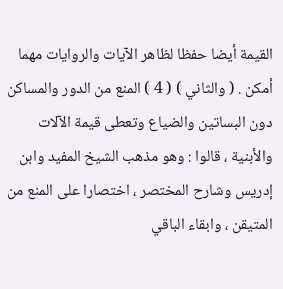القيمة أيضا حفظا لظاهر الآيات والروايات مهما أمكن . ( والثاني ) ( 4 ) المنع من الدور والمساكن دون البساتين والضياع وتعطى قيمة الآلات والأبنية ، قالوا : وهو مذهب الشيخ المفيد وابن إدريس وشارح المختصر ، اختصارا على المنع من المتيقن ، وابقاء الباقي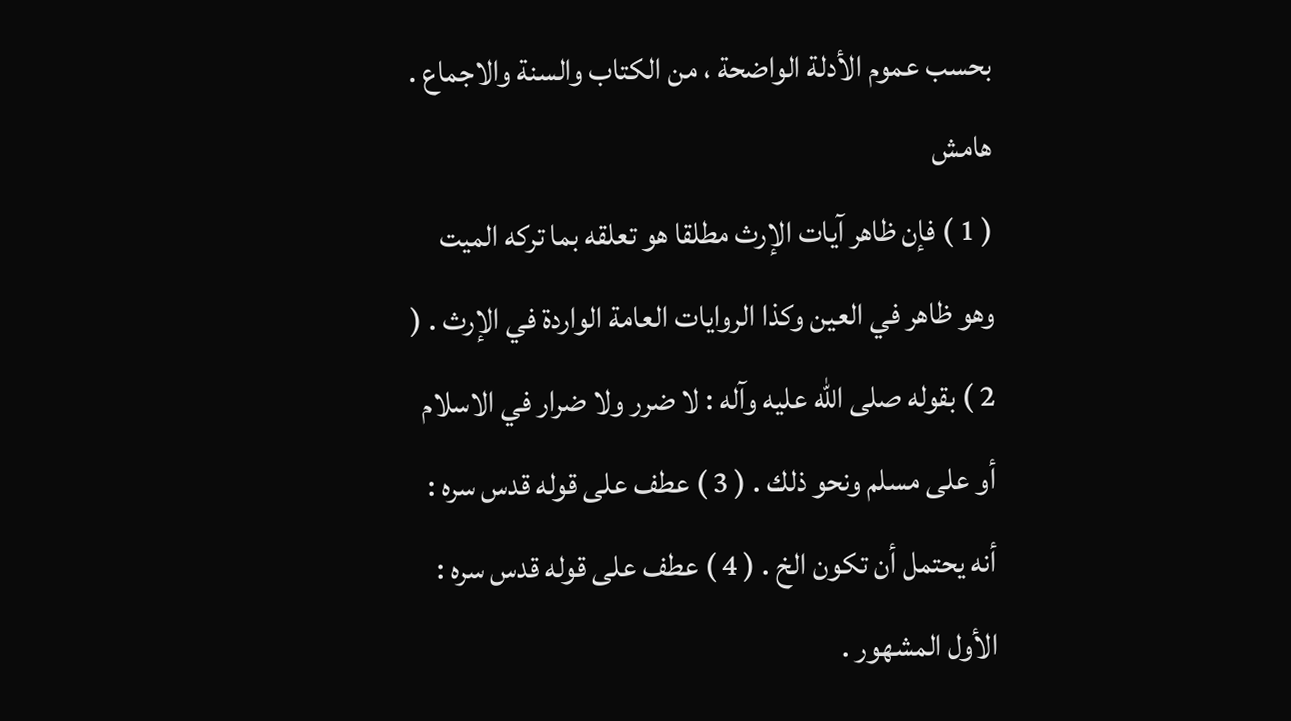بحسب عموم الأدلة الواضحة ، من الكتاب والسنة والاجماع .
هامش
( 1 ) فإن ظاهر آيات الإرث مطلقا هو تعلقه بما تركه الميت وهو ظاهر في العين وكذا الروايات العامة الواردة في الإرث . ( 2 ) بقوله صلى الله عليه وآله : لا ضرر ولا ضرار في الاسلام أو على مسلم ونحو ذلك . ( 3 ) عطف على قوله قدس سره : أنه يحتمل أن تكون الخ . ( 4 ) عطف على قوله قدس سره : الأول المشهور .